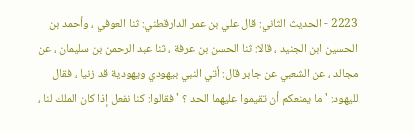2223 - الحديث الثاني: قال علي بن عمر الدارقطني: ثنا العوفي ، وأحمد بن الحسين ابن الجنيد ، قالا: ثنا الحسن بن عرفة ، ثنا عبد الرحمن بن سليمان ، عن مجالد ، عن الشعبي عن جابر قال: أتي النبي بيهودي ويهودية قد زنيا ، فقال لليهود: ' ما يمنعكم أن تقيموا عليهما الحد ؟ ' فقالوا: كنا نفعل إذا كان الملك لنا ،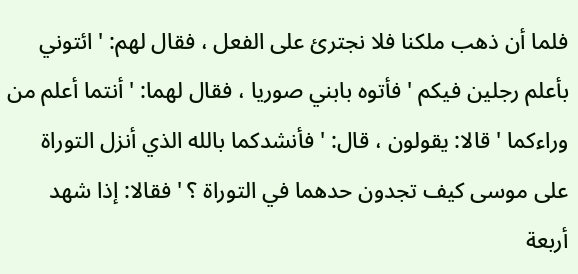فلما أن ذهب ملكنا فلا نجترئ على الفعل ، فقال لهم: ' ائتوني بأعلم رجلين فيكم ' فأتوه بابني صوريا ، فقال لهما: ' أنتما أعلم من وراءكما ' قالا: يقولون ، قال: ' فأنشدكما بالله الذي أنزل التوراة على موسى كيف تجدون حدهما في التوراة ؟ ' فقالا: إذا شهد أربعة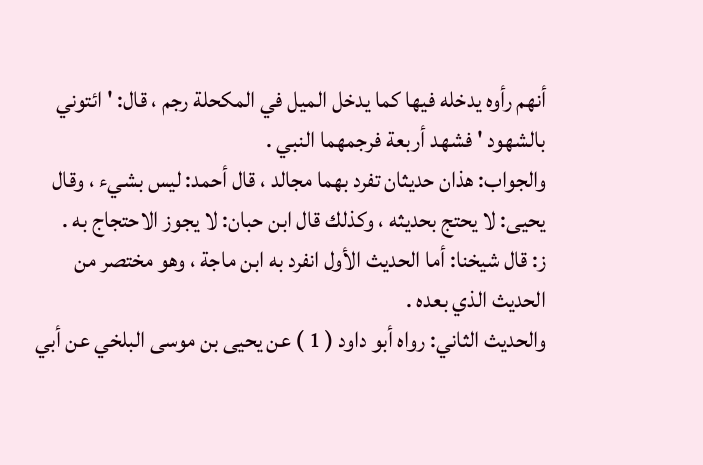أنهم رأوه يدخله فيها كما يدخل الميل في المكحلة رجم ، قال: ' ائتوني بالشهود ' فشهد أربعة فرجمهما النبي .
والجواب: هذان حديثان تفرد بهما مجالد ، قال أحمد: ليس بشيء ، وقال يحيى: لا يحتج بحديثه ، وكذلك قال ابن حبان: لا يجوز الاحتجاج به .
ز: قال شيخنا: أما الحديث الأول انفرد به ابن ماجة ، وهو مختصر من الحديث الذي بعده .
والحديث الثاني: رواه أبو داود ( 1 ) عن يحيى بن موسى البلخي عن أبي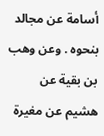أسامة عن مجالد بنحوه . وعن وهب بن بقية عن هشيم عن مغيرة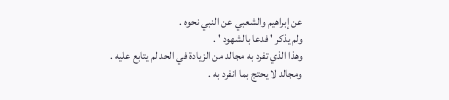عن إبراهيم والشعبي عن النبي نحوه .
ولم يذكر ' فدعا بالشهود ' .
وهذا الذي تفرد به مجالد من الزيادة في الحد لم يتابع عليه .
ومجالد لا يحتج بما انفرد به .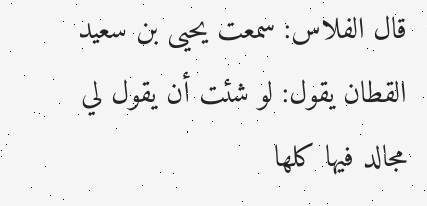قال الفلاس: سمعت يحيى بن سعيد القطان يقول: لو شئت أن يقول لي مجالد فيها كلها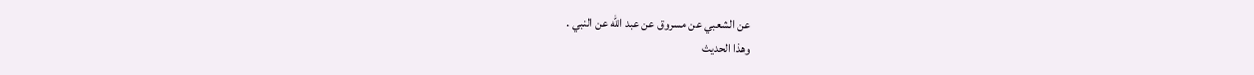عن الشعبي عن مسروق عن عبد الله عن النبي .
وهذا الحديث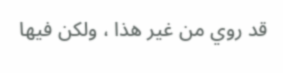قد روي من غير هذا ، ولكن فيها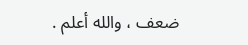ضعف ، والله أعلم .